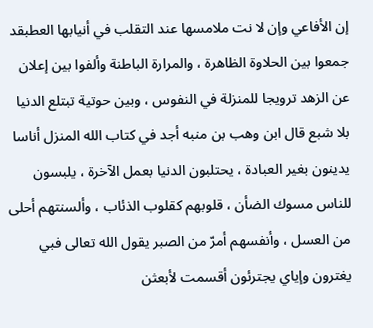إن الأفاعي وإن لا نت ملامسها عند التقلب في أنيابها العطبقد جمعوا بين الحلاوة الظاهرة ، والمرارة الباطنة وألفوا بين إعلان عن الزهد ترويجا للمنزلة في النفوس ، وبين حوتية تبتلع الدنيا بلا شبع قال ابن وهب بن منبه أجد في كتاب الله المنزل أناسا يدينون بغير العبادة ، يحتلبون الدنيا بعمل الآخرة ، يلبسون للناس مسوك الضأن ، قلوبهم كقلوب الذئاب ، وألسنتهم أحلى من العسل ، وأنفسهم أمرّ من الصبر يقول الله تعالى فبي يغترون وإياي يجترئون أقسمت لأبعثن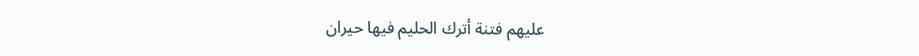عليهم فتنة أترك الحليم فيها حيران